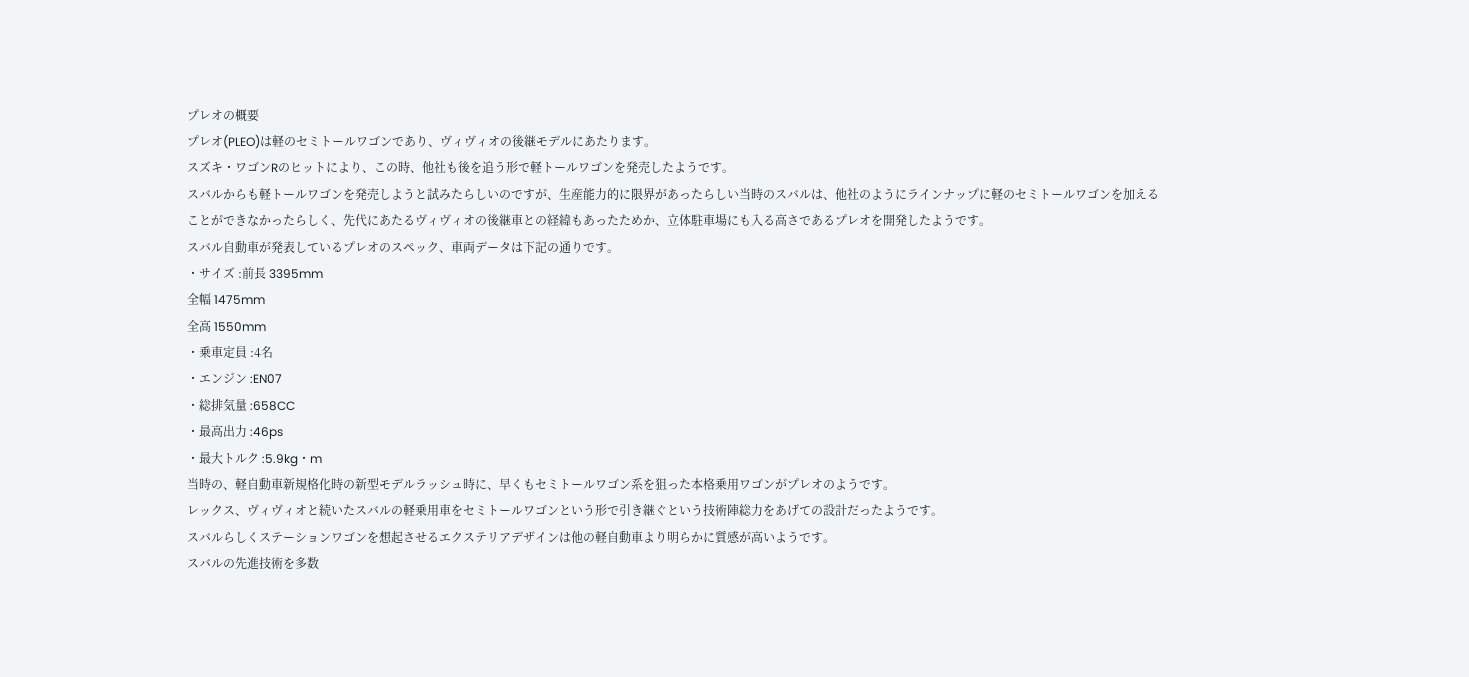プレオの概要
プレオ(PLEO)は軽のセミトールワゴンであり、ヴィヴィオの後継モデルにあたります。
スズキ・ワゴンRのヒットにより、この時、他社も後を追う形で軽トールワゴンを発売したようです。
スバルからも軽トールワゴンを発売しようと試みたらしいのですが、生産能力的に限界があったらしい当時のスバルは、他社のようにラインナップに軽のセミトールワゴンを加えることができなかったらしく、先代にあたるヴィヴィオの後継車との経緯もあったためか、立体駐車場にも入る高さであるプレオを開発したようです。
スバル自動車が発表しているプレオのスペック、車両データは下記の通りです。
・サイズ :前長 3395mm
全幅 1475mm
全高 1550mm
・乗車定員 :4名
・エンジン :EN07
・総排気量 :658CC
・最高出力 :46ps
・最大トルク :5.9kg・m
当時の、軽自動車新規格化時の新型モデルラッシュ時に、早くもセミトールワゴン系を狙った本格乗用ワゴンがプレオのようです。
レックス、ヴィヴィオと続いたスバルの軽乗用車をセミトールワゴンという形で引き継ぐという技術陣総力をあげての設計だったようです。
スバルらしくステーションワゴンを想起させるエクステリアデザインは他の軽自動車より明らかに質感が高いようです。
スバルの先進技術を多数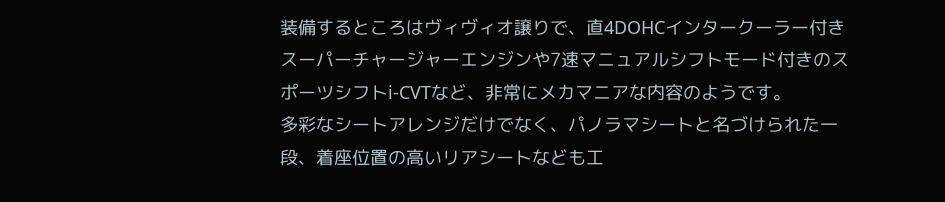装備するところはヴィヴィオ譲りで、直4DOHCインタークーラー付きスーパーチャージャーエンジンや7速マニュアルシフトモード付きのスポーツシフトi-CVTなど、非常にメカマニアな内容のようです。
多彩なシートアレンジだけでなく、パノラマシートと名づけられた一段、着座位置の高いリアシートなども工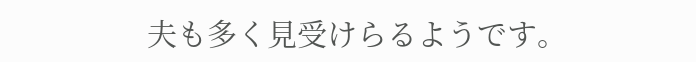夫も多く見受けらるようです。